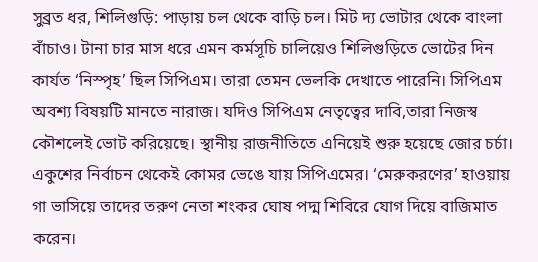সুব্রত ধর, শিলিগুড়ি: পাড়ায় চল থেকে বাড়ি চল। মিট দ্য ভোটার থেকে বাংলা বাঁচাও। টানা চার মাস ধরে এমন কর্মসূচি চালিয়েও শিলিগুড়িতে ভোটের দিন কার্যত ‘নিস্পৃহ’ ছিল সিপিএম। তারা তেমন ভেলকি দেখাতে পারেনি। সিপিএম অবশ্য বিষয়টি মানতে নারাজ। যদিও সিপিএম নেতৃত্বের দাবি,তারা নিজস্ব কৌশলেই ভোট করিয়েছে। স্থানীয় রাজনীতিতে এনিয়েই শুরু হয়েছে জোর চর্চা।
একুশের নির্বাচন থেকেই কোমর ভেঙে যায় সিপিএমের। ‘মেরুকরণের’ হাওয়ায় গা ভাসিয়ে তাদের তরুণ নেতা শংকর ঘোষ পদ্ম শিবিরে যোগ দিয়ে বাজিমাত করেন।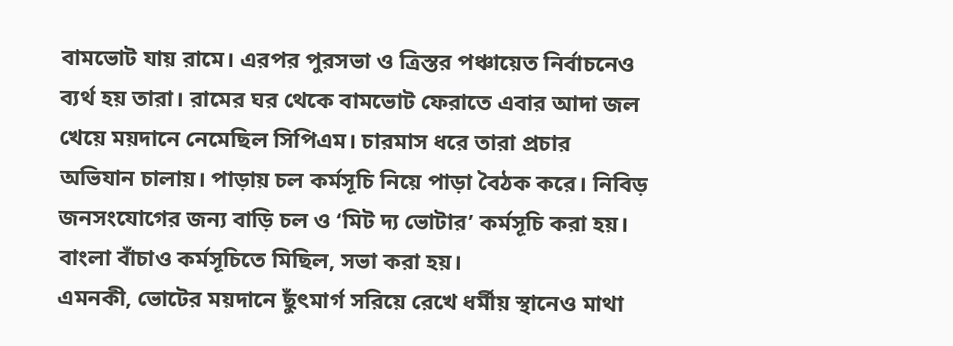বামভোট যায় রামে। এরপর পুরসভা ও ত্রিস্তর পঞ্চায়েত নির্বাচনেও ব্যর্থ হয় তারা। রামের ঘর থেকে বামভোট ফেরাতে এবার আদা জল খেয়ে ময়দানে নেমেছিল সিপিএম। চারমাস ধরে তারা প্রচার অভিযান চালায়। পাড়ায় চল কর্মসূচি নিয়ে পাড়া বৈঠক করে। নিবিড় জনসংযোগের জন্য বাড়ি চল ও ‘মিট দ্য ভোটার’ কর্মসূচি করা হয়। বাংলা বাঁচাও কর্মসূচিতে মিছিল, সভা করা হয়।
এমনকী, ভোটের ময়দানে ছুঁৎমার্গ সরিয়ে রেখে ধর্মীয় স্থানেও মাথা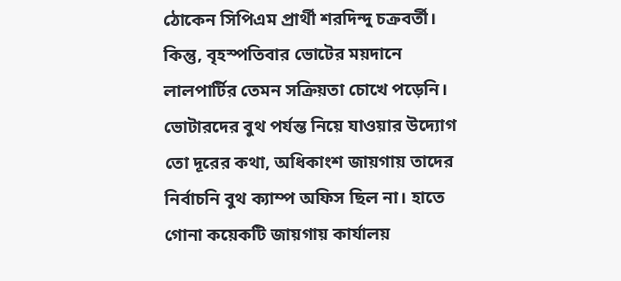ঠোকেন সিপিএম প্রার্থী শরদিন্দু চক্রবর্তী। কিন্তু, বৃহস্পতিবার ভোটের ময়দানে লালপার্টির তেমন সক্রিয়তা চোখে পড়েনি। ভোটারদের বুথ পর্যন্ত নিয়ে যাওয়ার উদ্যোগ তো দূরের কথা, অধিকাংশ জায়গায় তাদের নির্বাচনি বুথ ক্যাম্প অফিস ছিল না। হাতে গোনা কয়েকটি জায়গায় কার্যালয়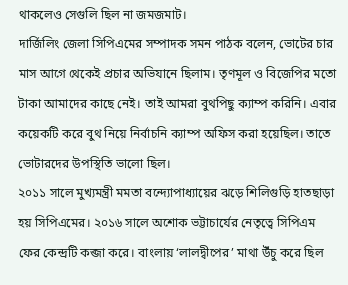থাকলেও সেগুলি ছিল না জমজমাট।
দার্জিলিং জেলা সিপিএমের সম্পাদক সমন পাঠক বলেন, ভোটের চার মাস আগে থেকেই প্রচার অভিযানে ছিলাম। তৃণমূল ও বিজেপির মতো টাকা আমাদের কাছে নেই। তাই আমরা বুথপিছু ক্যাম্প করিনি। এবার কয়েকটি করে বুথ নিয়ে নির্বাচনি ক্যাম্প অফিস করা হয়েছিল। তাতে ভোটারদের উপস্থিতি ভালো ছিল।
২০১১ সালে মুখ্যমন্ত্রী মমতা বন্দ্যোপাধ্যায়ের ঝড়ে শিলিগুড়ি হাতছাড়া হয় সিপিএমের। ২০১৬ সালে অশোক ভট্টাচার্যের নেতৃত্বে সিপিএম ফের কেন্দ্রটি কব্জা করে। বাংলায় ‘লালদ্বীপের’ মাথা উঁচু করে ছিল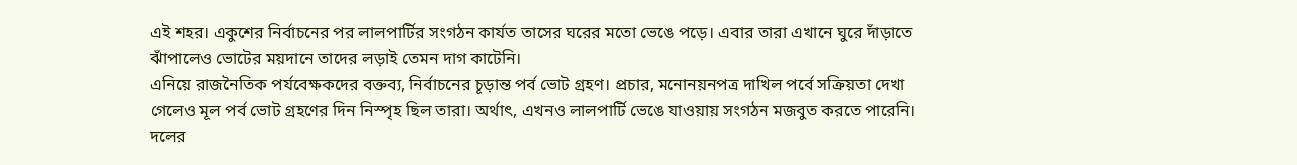এই শহর। একুশের নির্বাচনের পর লালপার্টির সংগঠন কার্যত তাসের ঘরের মতো ভেঙে পড়ে। এবার তারা এখানে ঘুরে দাঁড়াতে ঝাঁপালেও ভোটের ময়দানে তাদের লড়াই তেমন দাগ কাটেনি।
এনিয়ে রাজনৈতিক পর্যবেক্ষকদের বক্তব্য, নির্বাচনের চূড়ান্ত পর্ব ভোট গ্রহণ। প্রচার, মনোনয়নপত্র দাখিল পর্বে সক্রিয়তা দেখা গেলেও মূল পর্ব ভোট গ্রহণের দিন নিস্পৃহ ছিল তারা। অর্থাৎ, এখনও লালপার্টি ভেঙে যাওয়ায় সংগঠন মজবুত করতে পারেনি। দলের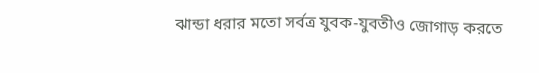ঝান্ডা ধরার মতো সর্বত্র যুবক-যুবতীও জোগাড় করতে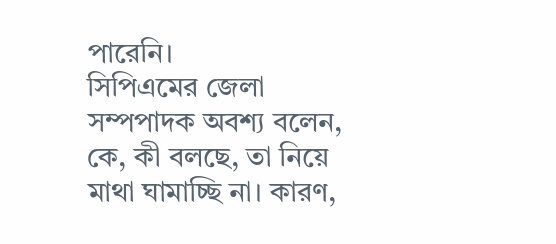পারেনি।
সিপিএমের জেলা সম্পপাদক অবশ্য বলেন, কে, কী বলছে, তা নিয়ে মাথা ঘামাচ্ছি না। কারণ,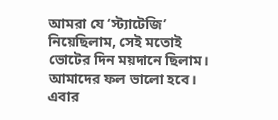আমরা যে ‘স্ট্যাটেজি’ নিয়েছিলাম, সেই মতোই ভোটের দিন ময়দানে ছিলাম। আমাদের ফল ভালো হবে। এবার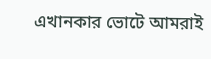এখানকার ভোটে আমরাই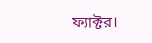ফ্যাক্টর।